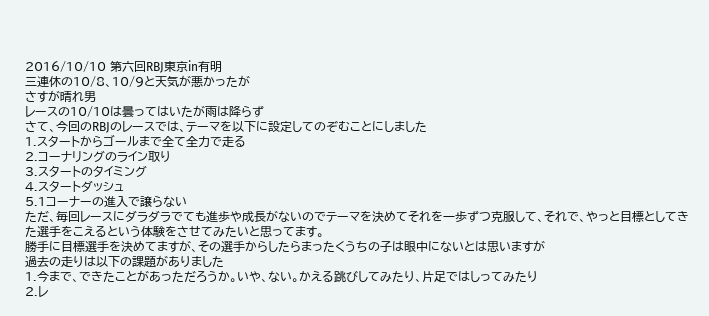2016/10/10 第六回RBJ東京in有明
三連休の10/8、10/9と天気が悪かったが
さすが晴れ男
レースの10/10は曇ってはいたが雨は降らず
さて、今回のRBJのレースでは、テーマを以下に設定してのぞむことにしました
1.スタートからゴールまで全て全力で走る
2.コーナリングのライン取り
3.スタートのタイミング
4.スタートダッシュ
5.1コーナーの進入で譲らない
ただ、毎回レースにダラダラでても進歩や成長がないのでテーマを決めてそれを一歩ずつ克服して、それで、やっと目標としてきた選手をこえるという体験をさせてみたいと思ってます。
勝手に目標選手を決めてますが、その選手からしたらまったくうちの子は眼中にないとは思いますが
過去の走りは以下の課題がありました
1.今まで、できたことがあっただろうか。いや、ない。かえる跳びしてみたり、片足ではしってみたり
2.レ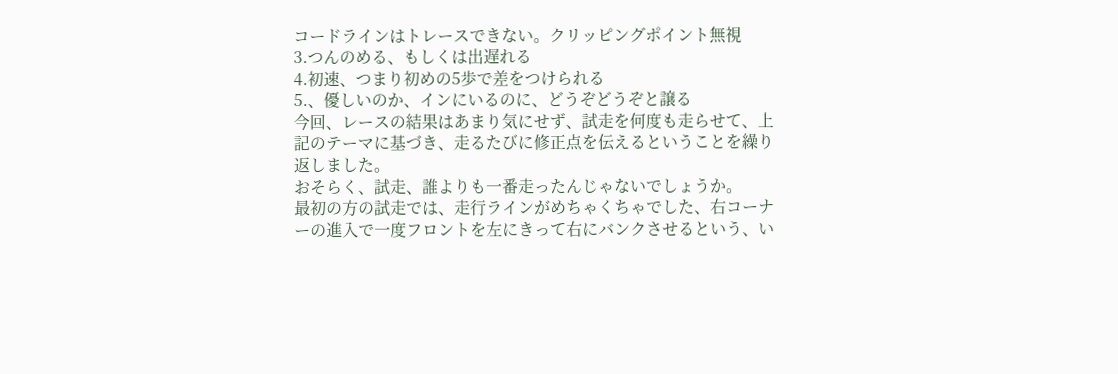コードラインはトレースできない。クリッピングポイント無視
3.つんのめる、もしくは出遅れる
4.初速、つまり初めの5歩で差をつけられる
5.、優しいのか、インにいるのに、どうぞどうぞと譲る
今回、レースの結果はあまり気にせず、試走を何度も走らせて、上記のテーマに基づき、走るたびに修正点を伝えるということを繰り返しました。
おそらく、試走、誰よりも一番走ったんじゃないでしょうか。
最初の方の試走では、走行ラインがめちゃくちゃでした、右コーナーの進入で一度フロントを左にきって右にバンクさせるという、い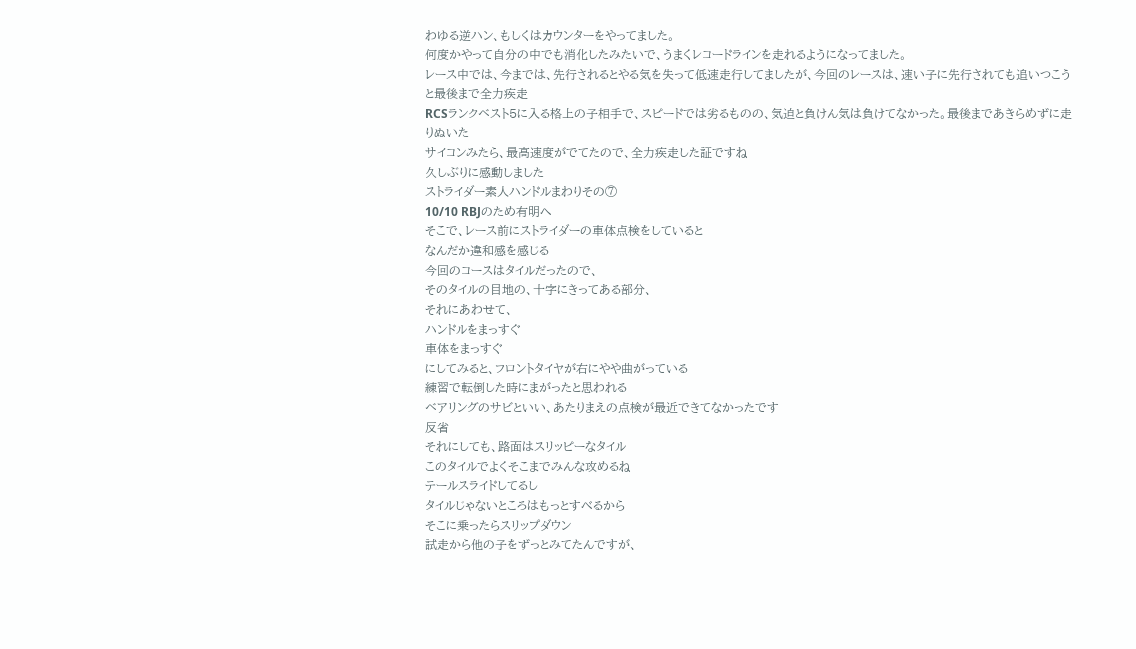わゆる逆ハン、もしくはカウンターをやってました。
何度かやって自分の中でも消化したみたいで、うまくレコードラインを走れるようになってました。
レース中では、今までは、先行されるとやる気を失って低速走行してましたが、今回のレースは、速い子に先行されても追いつこうと最後まで全力疾走
RCSランクベスト5に入る格上の子相手で、スピードでは劣るものの、気迫と負けん気は負けてなかった。最後まであきらめずに走りぬいた
サイコンみたら、最高速度がでてたので、全力疾走した証ですね
久しぶりに感動しました
ストライダー素人ハンドルまわりその⑦
10/10 RBJのため有明へ
そこで、レース前にストライダーの車体点検をしていると
なんだか違和感を感じる
今回のコースはタイルだったので、
そのタイルの目地の、十字にきってある部分、
それにあわせて、
ハンドルをまっすぐ
車体をまっすぐ
にしてみると、フロントタイヤが右にやや曲がっている
練習で転倒した時にまがったと思われる
ベアリングのサビといい、あたりまえの点検が最近できてなかったです
反省
それにしても、路面はスリッピーなタイル
このタイルでよくそこまでみんな攻めるね
テールスライドしてるし
タイルじゃないところはもっとすべるから
そこに乗ったらスリップダウン
試走から他の子をずっとみてたんですが、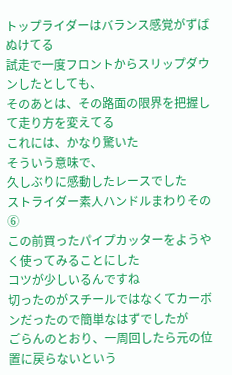トップライダーはバランス感覚がずばぬけてる
試走で一度フロントからスリップダウンしたとしても、
そのあとは、その路面の限界を把握して走り方を変えてる
これには、かなり驚いた
そういう意味で、
久しぶりに感動したレースでした
ストライダー素人ハンドルまわりその⑥
この前買ったパイプカッターをようやく使ってみることにした
コツが少しいるんですね
切ったのがスチールではなくてカーボンだったので簡単なはずでしたが
ごらんのとおり、一周回したら元の位置に戻らないという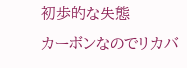初歩的な失態
カーボンなのでリカバ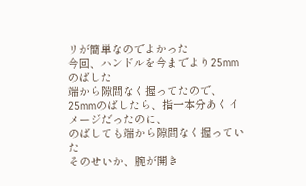リが簡単なのでよかった
今回、ハンドルを今までより25mmのばした
端から隙間なく握ってたので、
25mmのばしたら、指一本分あくイメージだったのに、
のばしても端から隙間なく握っていた
そのせいか、腕が開き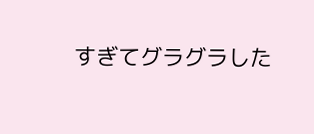すぎてグラグラした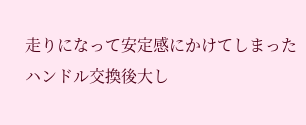走りになって安定感にかけてしまった
ハンドル交換後大し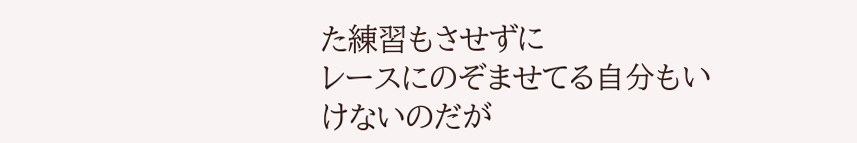た練習もさせずに
レースにのぞませてる自分もいけないのだが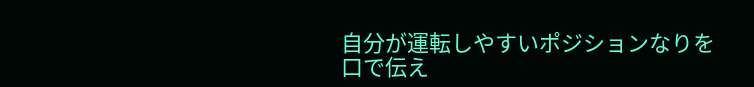自分が運転しやすいポジションなりを
口で伝え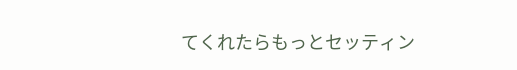てくれたらもっとセッティン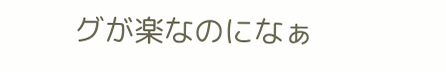グが楽なのになぁ